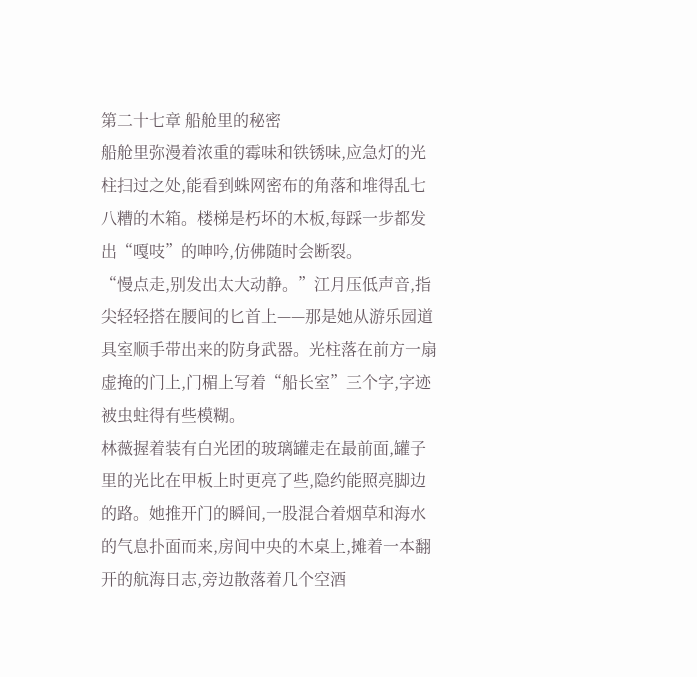第二十七章 船舱里的秘密
船舱里弥漫着浓重的霉味和铁锈味,应急灯的光柱扫过之处,能看到蛛网密布的角落和堆得乱七八糟的木箱。楼梯是朽坏的木板,每踩一步都发出“嘎吱”的呻吟,仿佛随时会断裂。
“慢点走,别发出太大动静。”江月压低声音,指尖轻轻搭在腰间的匕首上——那是她从游乐园道具室顺手带出来的防身武器。光柱落在前方一扇虚掩的门上,门楣上写着“船长室”三个字,字迹被虫蛀得有些模糊。
林薇握着装有白光团的玻璃罐走在最前面,罐子里的光比在甲板上时更亮了些,隐约能照亮脚边的路。她推开门的瞬间,一股混合着烟草和海水的气息扑面而来,房间中央的木桌上,摊着一本翻开的航海日志,旁边散落着几个空酒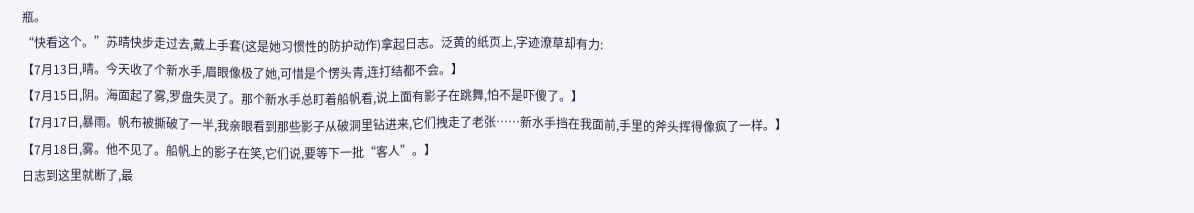瓶。
“快看这个。”苏晴快步走过去,戴上手套(这是她习惯性的防护动作)拿起日志。泛黄的纸页上,字迹潦草却有力:
【7月13日,晴。今天收了个新水手,眉眼像极了她,可惜是个愣头青,连打结都不会。】
【7月15日,阴。海面起了雾,罗盘失灵了。那个新水手总盯着船帆看,说上面有影子在跳舞,怕不是吓傻了。】
【7月17日,暴雨。帆布被撕破了一半,我亲眼看到那些影子从破洞里钻进来,它们拽走了老张……新水手挡在我面前,手里的斧头挥得像疯了一样。】
【7月18日,雾。他不见了。船帆上的影子在笑,它们说,要等下一批“客人”。】
日志到这里就断了,最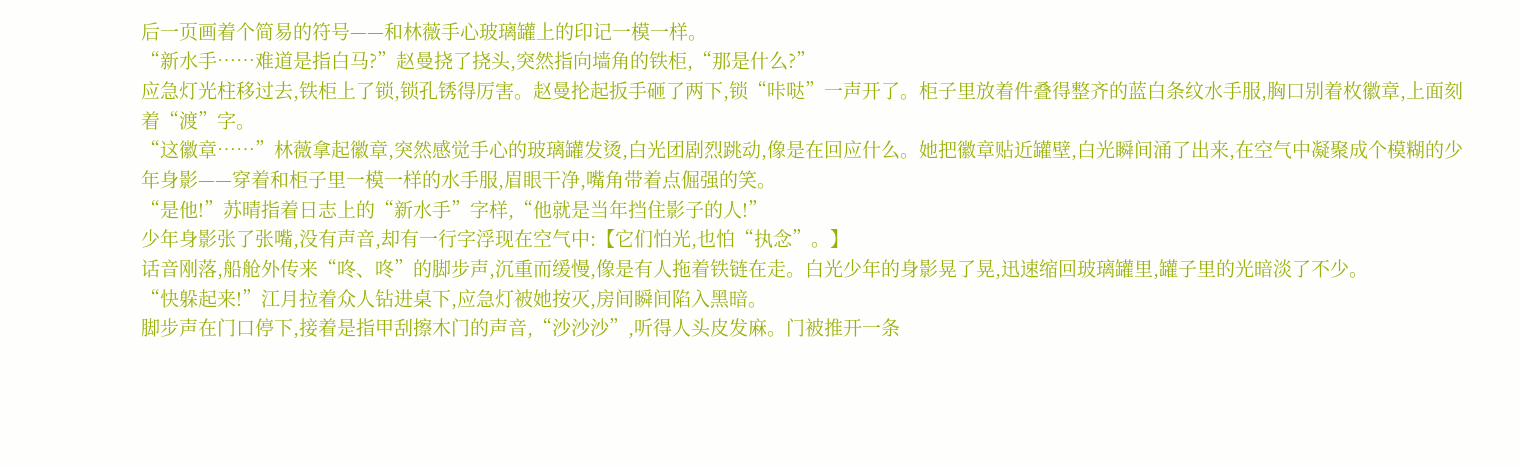后一页画着个简易的符号——和林薇手心玻璃罐上的印记一模一样。
“新水手……难道是指白马?”赵曼挠了挠头,突然指向墙角的铁柜,“那是什么?”
应急灯光柱移过去,铁柜上了锁,锁孔锈得厉害。赵曼抡起扳手砸了两下,锁“咔哒”一声开了。柜子里放着件叠得整齐的蓝白条纹水手服,胸口别着枚徽章,上面刻着“渡”字。
“这徽章……”林薇拿起徽章,突然感觉手心的玻璃罐发烫,白光团剧烈跳动,像是在回应什么。她把徽章贴近罐壁,白光瞬间涌了出来,在空气中凝聚成个模糊的少年身影——穿着和柜子里一模一样的水手服,眉眼干净,嘴角带着点倔强的笑。
“是他!”苏晴指着日志上的“新水手”字样,“他就是当年挡住影子的人!”
少年身影张了张嘴,没有声音,却有一行字浮现在空气中:【它们怕光,也怕“执念”。】
话音刚落,船舱外传来“咚、咚”的脚步声,沉重而缓慢,像是有人拖着铁链在走。白光少年的身影晃了晃,迅速缩回玻璃罐里,罐子里的光暗淡了不少。
“快躲起来!”江月拉着众人钻进桌下,应急灯被她按灭,房间瞬间陷入黑暗。
脚步声在门口停下,接着是指甲刮擦木门的声音,“沙沙沙”,听得人头皮发麻。门被推开一条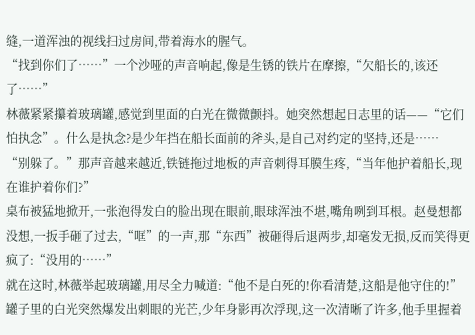缝,一道浑浊的视线扫过房间,带着海水的腥气。
“找到你们了……”一个沙哑的声音响起,像是生锈的铁片在摩擦,“欠船长的,该还了……”
林薇紧紧攥着玻璃罐,感觉到里面的白光在微微颤抖。她突然想起日志里的话——“它们怕执念”。什么是执念?是少年挡在船长面前的斧头,是自己对约定的坚持,还是……
“别躲了。”那声音越来越近,铁链拖过地板的声音刺得耳膜生疼,“当年他护着船长,现在谁护着你们?”
桌布被猛地掀开,一张泡得发白的脸出现在眼前,眼球浑浊不堪,嘴角咧到耳根。赵曼想都没想,一扳手砸了过去,“哐”的一声,那“东西”被砸得后退两步,却毫发无损,反而笑得更疯了:“没用的……”
就在这时,林薇举起玻璃罐,用尽全力喊道:“他不是白死的!你看清楚,这船是他守住的!”
罐子里的白光突然爆发出刺眼的光芒,少年身影再次浮现,这一次清晰了许多,他手里握着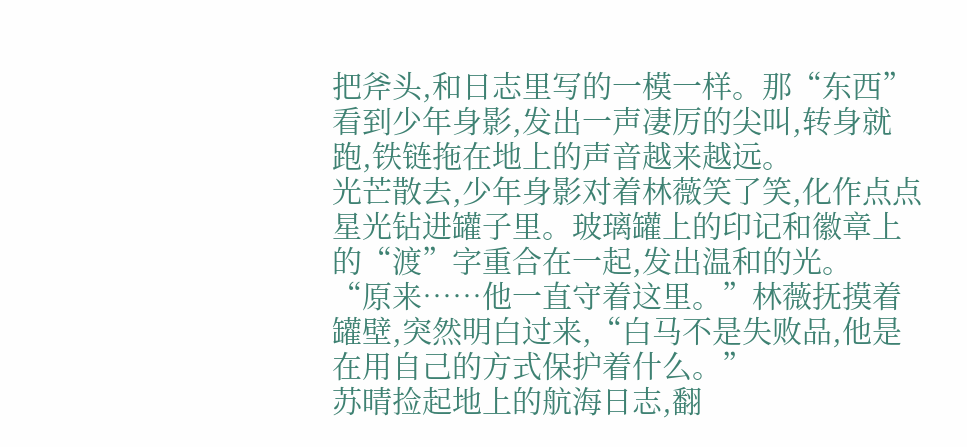把斧头,和日志里写的一模一样。那“东西”看到少年身影,发出一声凄厉的尖叫,转身就跑,铁链拖在地上的声音越来越远。
光芒散去,少年身影对着林薇笑了笑,化作点点星光钻进罐子里。玻璃罐上的印记和徽章上的“渡”字重合在一起,发出温和的光。
“原来……他一直守着这里。”林薇抚摸着罐壁,突然明白过来,“白马不是失败品,他是在用自己的方式保护着什么。”
苏晴捡起地上的航海日志,翻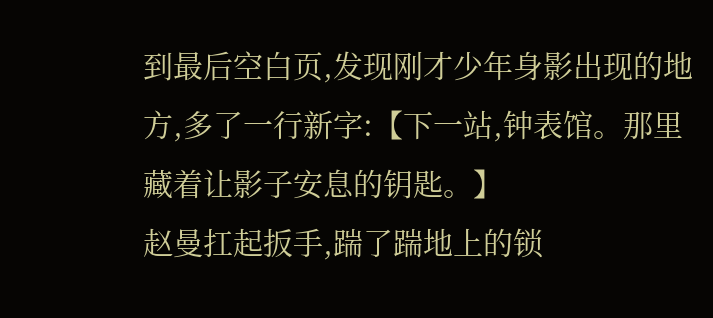到最后空白页,发现刚才少年身影出现的地方,多了一行新字:【下一站,钟表馆。那里藏着让影子安息的钥匙。】
赵曼扛起扳手,踹了踹地上的锁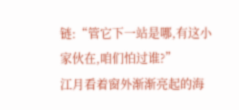链:“管它下一站是哪,有这小家伙在,咱们怕过谁?”
江月看着窗外渐渐亮起的海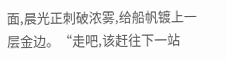面,晨光正刺破浓雾,给船帆镀上一层金边。“走吧,该赶往下一站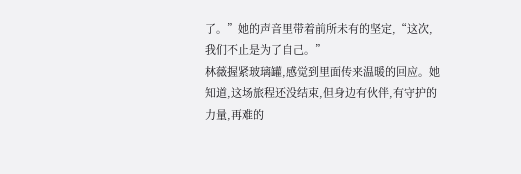了。”她的声音里带着前所未有的坚定,“这次,我们不止是为了自己。”
林薇握紧玻璃罐,感觉到里面传来温暖的回应。她知道,这场旅程还没结束,但身边有伙伴,有守护的力量,再难的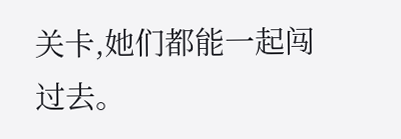关卡,她们都能一起闯过去。